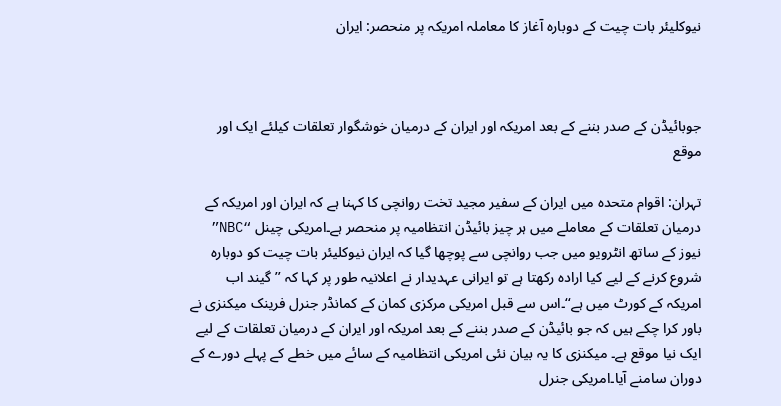نیوکلیئر بات چیت کے دوبارہ آغاز کا معاملہ امریکہ پر منحصر: ایران



جوبائیڈن کے صدر بننے کے بعد امریکہ اور ایران کے درمیان خوشگوار تعلقات کیلئے ایک اور موقع

تہران: اقوام متحدہ میں ایران کے سفیر مجید تخت روانچی کا کہنا ہے کہ ایران اور امریکہ کے درمیان تعلقات کے معاملے میں ہر چیز بائیڈن انتظامیہ پر منحصر ہے۔امریکی چینل “NBC” نیوز کے ساتھ انٹرویو میں جب روانچی سے پوچھا گیا کہ ایران نیوکلیئر بات چیت کو دوبارہ شروع کرنے کے لیے کیا ارادہ رکھتا ہے تو ایرانی عہدیدار نے اعلانیہ طور پر کہا کہ ’’گیند اب امریکہ کے کورٹ میں ہے‘‘۔اس سے قبل امریکی مرکزی کمان کے کمانڈر جنرل فرینک میکنزی نے باور کرا چکے ہیں کہ جو بائیڈن کے صدر بننے کے بعد امریکہ اور ایران کے درمیان تعلقات کے لیے ایک نیا موقع ہے۔ میکنزی کا یہ بیان نئی امریکی انتظامیہ کے سائے میں خطے کے پہلے دورے کے دوران سامنے آیا۔امریکی جنرل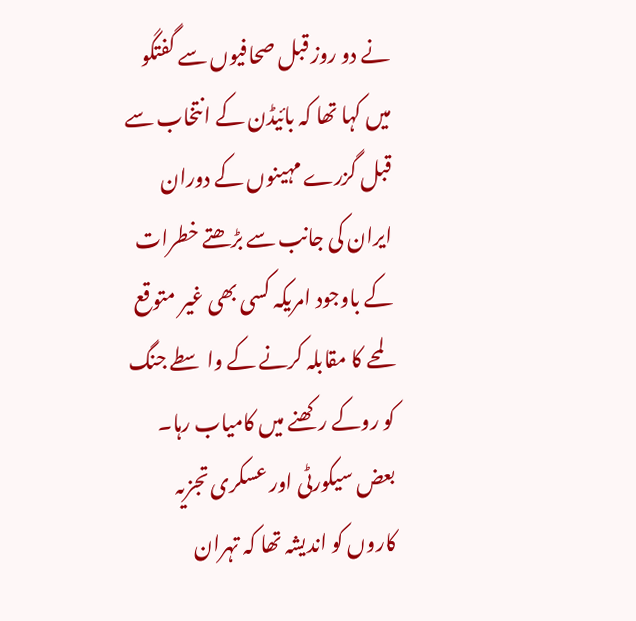نے دو روز قبل صحافیوں سے گفتگو میں کہا تھا کہ بائیڈن کے انتخاب سے قبل گزرے مہینوں کے دوران ایران کی جانب سے بڑھتے خطرات کے باوجود امریکہ کسی بھی غیر متوقع لمحے کا مقابلہ کرنے کے واسطے جنگ کو روکے رکھنے میں کامیاب رہا۔ بعض سیکورٹی اور عسکری تجزیہ کاروں کو اندیشہ تھا کہ تہران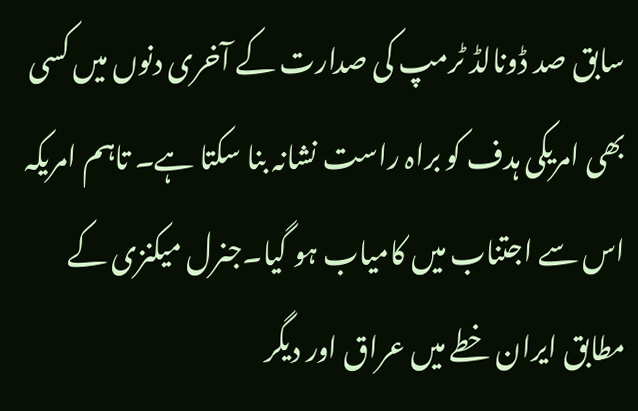سابق صد ڈونالڈ ٹرمپ کی صدارت کے آخری دنوں میں کسی بھی امریکی ہدف کو براہ راست نشانہ بنا سکتا ہے۔ تاہم امریکہ اس سے اجتناب میں کامیاب ہو گیا۔جنرل میکنزی کے مطابق ایران خطے میں عراق اور دیگر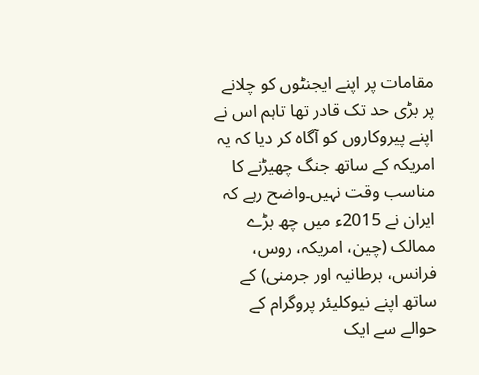مقامات پر اپنے ایجنٹوں کو چلانے پر بڑی حد تک قادر تھا تاہم اس نے اپنے پیروکاروں کو آگاہ کر دیا کہ یہ امریکہ کے ساتھ جنگ چھیڑنے کا مناسب وقت نہیں۔واضح رہے کہ ایران نے 2015ء میں چھ بڑے ممالک (چین، امریکہ، روس، فرانس، برطانیہ اور جرمنی) کے ساتھ اپنے نیوکلیئر پروگرام کے حوالے سے ایک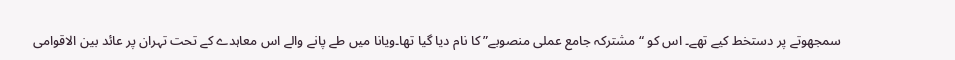سمجھوتے پر دستخط کیے تھے۔ اس کو “مشترکہ جامع عملی منصوبے” کا نام دیا گیا تھا۔ویانا میں طے پانے والے اس معاہدے کے تحت تہران پر عائد بین الاقوامی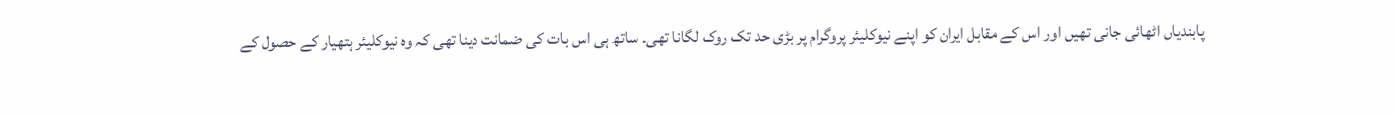پابندیاں اٹھائی جانی تھیں اور اس کے مقابل ایران کو اپنے نیوکلیئر پروگرام پر بڑی حد تک روک لگانا تھی۔ ساتھ ہی اس بات کی ضمانت دینا تھی کہ وہ نیوکلیئر ہتھیار کے حصول کے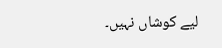لیے کوشاں نہیں۔